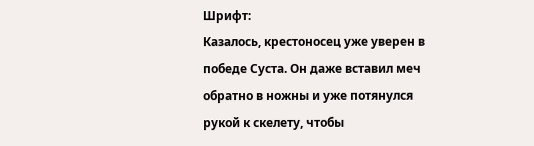Шрифт:
Казалось, крестоносец уже уверен в победе Суста. Он даже вставил меч обратно в ножны и уже потянулся рукой к скелету, чтобы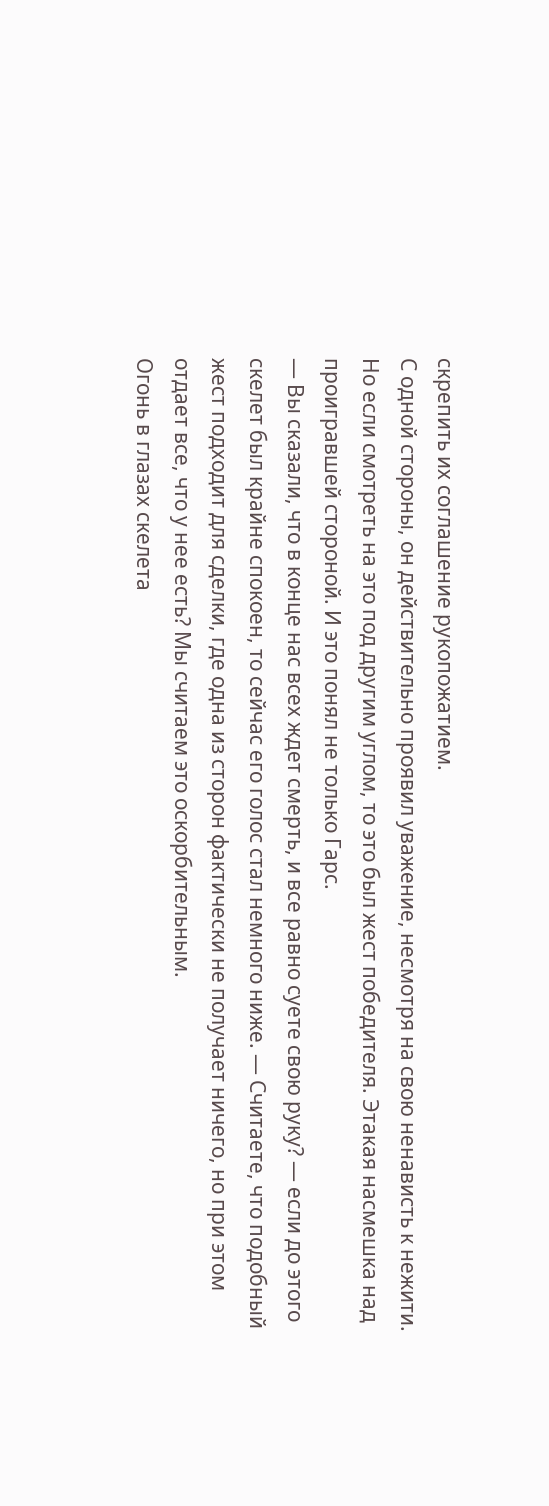скрепить их соглашение рукопожатием.
С одной стороны, он действительно проявил уважение, несмотря на свою ненависть к нежити. Но если смотреть на это под другим углом, то это был жест победителя. Этакая насмешка над проигравшей стороной. И это понял не только Гарс.
— Вы сказали, что в конце нас всех ждет смерть, и все равно суете свою руку? — если до этого скелет был крайне спокоен, то сейчас его голос стал немного ниже. — Считаете, что подобный жест подходит для сделки, где одна из сторон фактически не получает ничего, но при этом отдает все, что у нее есть? Мы считаем это оскорбительным.
Огонь в глазах скелета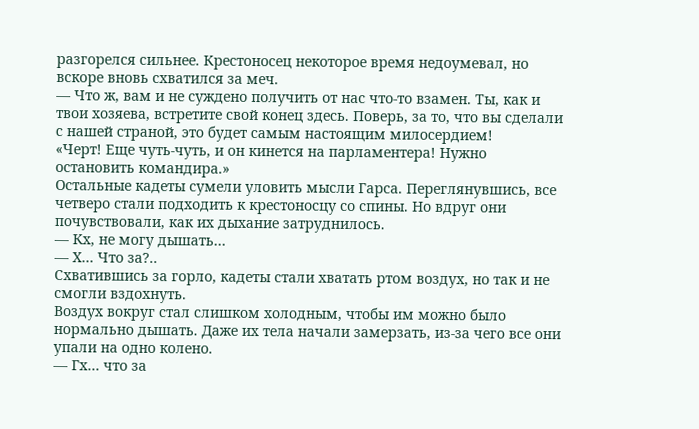разгорелся сильнее. Крестоносец некоторое время недоумевал, но вскоре вновь схватился за меч.
— Что ж, вам и не суждено получить от нас что-то взамен. Ты, как и твои хозяева, встретите свой конец здесь. Поверь, за то, что вы сделали с нашей страной, это будет самым настоящим милосердием!
«Черт! Еще чуть-чуть, и он кинется на парламентера! Нужно остановить командира.»
Остальные кадеты сумели уловить мысли Гарса. Переглянувшись, все четверо стали подходить к крестоносцу со спины. Но вдруг они почувствовали, как их дыхание затруднилось.
— Кх, не могу дышать…
— Х… Что за?..
Схватившись за горло, кадеты стали хватать ртом воздух, но так и не смогли вздохнуть.
Воздух вокруг стал слишком холодным, чтобы им можно было нормально дышать. Даже их тела начали замерзать, из-за чего все они упали на одно колено.
— Гх… что за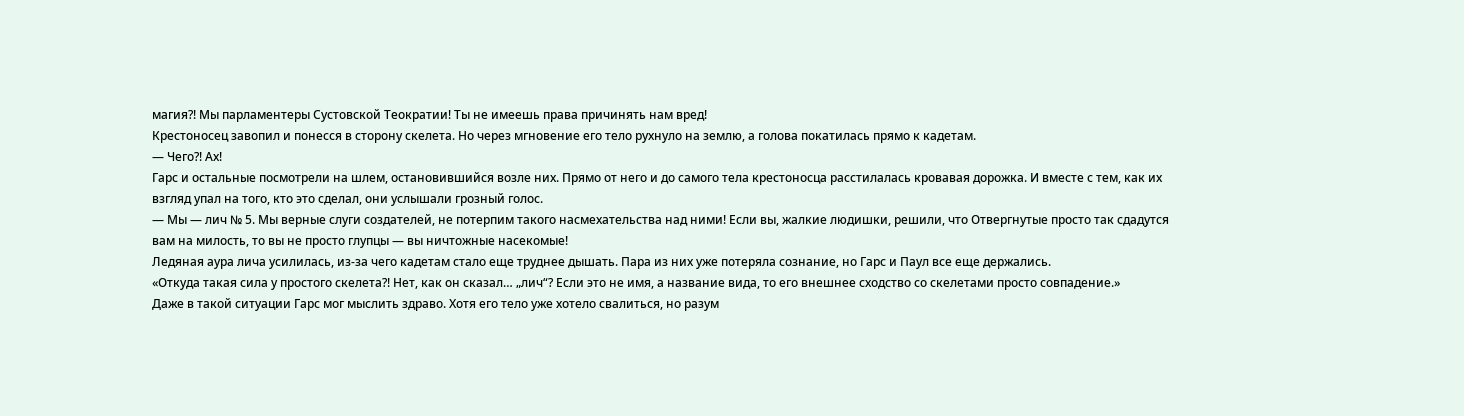магия?! Мы парламентеры Сустовской Теократии! Ты не имеешь права причинять нам вред!
Крестоносец завопил и понесся в сторону скелета. Но через мгновение его тело рухнуло на землю, а голова покатилась прямо к кадетам.
— Чего?! Ах!
Гарс и остальные посмотрели на шлем, остановившийся возле них. Прямо от него и до самого тела крестоносца расстилалась кровавая дорожка. И вместе с тем, как их взгляд упал на того, кто это сделал, они услышали грозный голос.
— Мы — лич № 5. Мы верные слуги создателей, не потерпим такого насмехательства над ними! Если вы, жалкие людишки, решили, что Отвергнутые просто так сдадутся вам на милость, то вы не просто глупцы — вы ничтожные насекомые!
Ледяная аура лича усилилась, из-за чего кадетам стало еще труднее дышать. Пара из них уже потеряла сознание, но Гарс и Паул все еще держались.
«Откуда такая сила у простого скелета?! Нет, как он сказал… „лич“? Если это не имя, а название вида, то его внешнее сходство со скелетами просто совпадение.»
Даже в такой ситуации Гарс мог мыслить здраво. Хотя его тело уже хотело свалиться, но разум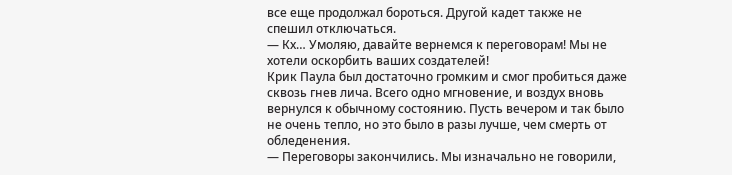все еще продолжал бороться. Другой кадет также не спешил отключаться.
— Кх… Умоляю, давайте вернемся к переговорам! Мы не хотели оскорбить ваших создателей!
Крик Паула был достаточно громким и смог пробиться даже сквозь гнев лича. Всего одно мгновение, и воздух вновь вернулся к обычному состоянию. Пусть вечером и так было не очень тепло, но это было в разы лучше, чем смерть от обледенения.
— Переговоры закончились. Мы изначально не говорили,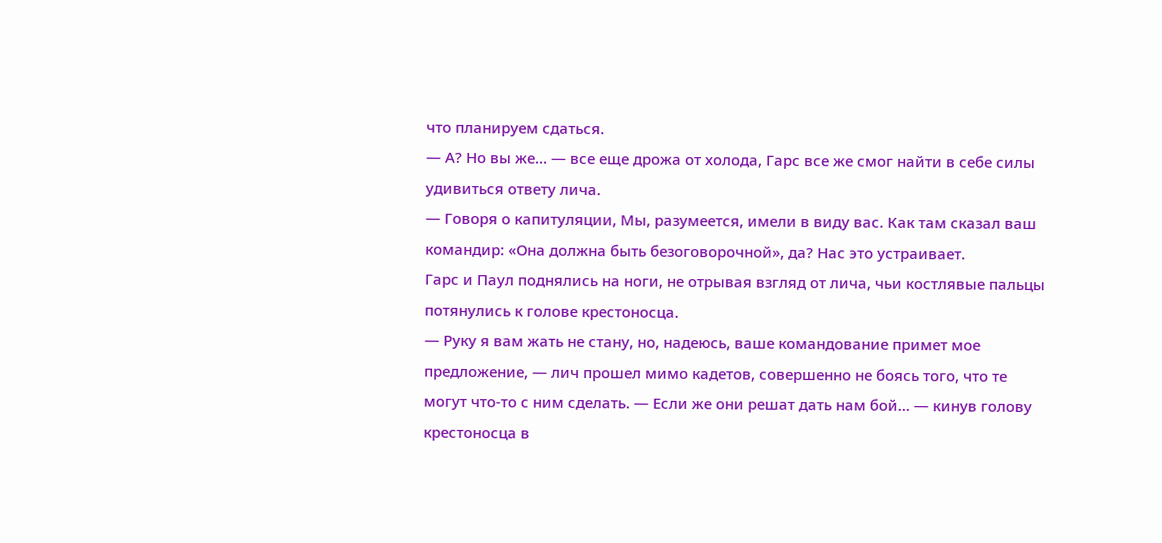что планируем сдаться.
— А? Но вы же… — все еще дрожа от холода, Гарс все же смог найти в себе силы удивиться ответу лича.
— Говоря о капитуляции, Мы, разумеется, имели в виду вас. Как там сказал ваш командир: «Она должна быть безоговорочной», да? Нас это устраивает.
Гарс и Паул поднялись на ноги, не отрывая взгляд от лича, чьи костлявые пальцы потянулись к голове крестоносца.
— Руку я вам жать не стану, но, надеюсь, ваше командование примет мое предложение, — лич прошел мимо кадетов, совершенно не боясь того, что те могут что-то с ним сделать. — Если же они решат дать нам бой… — кинув голову крестоносца в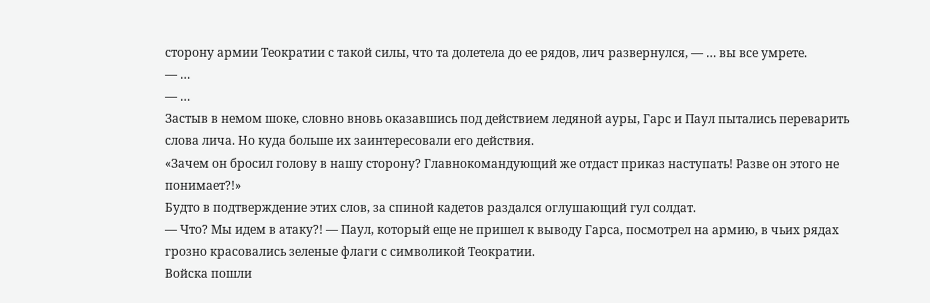сторону армии Теократии с такой силы, что та долетела до ее рядов, лич развернулся, — … вы все умрете.
— …
— …
Застыв в немом шоке, словно вновь оказавшись под действием ледяной ауры, Гарс и Паул пытались переварить слова лича. Но куда больше их заинтересовали его действия.
«Зачем он бросил голову в нашу сторону? Главнокомандующий же отдаст приказ наступать! Разве он этого не понимает?!»
Будто в подтверждение этих слов, за спиной кадетов раздался оглушающий гул солдат.
— Что? Мы идем в атаку?! — Паул, который еще не пришел к выводу Гарса, посмотрел на армию, в чьих рядах грозно красовались зеленые флаги с символикой Теократии.
Войска пошли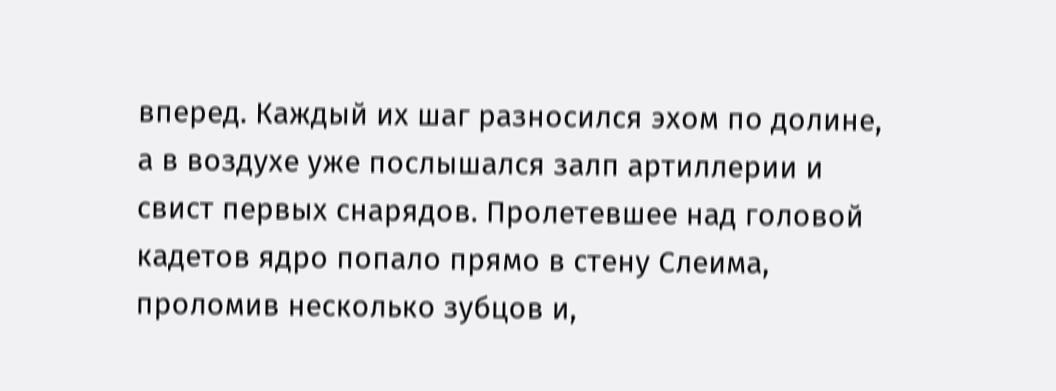вперед. Каждый их шаг разносился эхом по долине, а в воздухе уже послышался залп артиллерии и свист первых снарядов. Пролетевшее над головой кадетов ядро попало прямо в стену Слеима, проломив несколько зубцов и,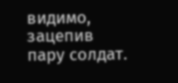видимо, зацепив пару солдат.